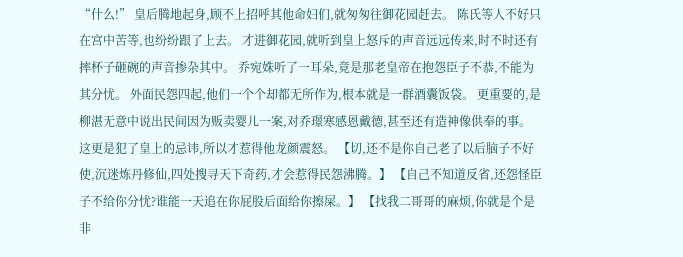“什么!” 皇后腾地起身,顾不上招呼其他命妇们,就匆匆往御花园赶去。 陈氏等人不好只在宫中苦等,也纷纷跟了上去。 才进御花园,就听到皇上怒斥的声音远远传来,时不时还有摔杯子砸碗的声音掺杂其中。 乔宛姝听了一耳朵,竟是那老皇帝在抱怨臣子不恭,不能为其分忧。 外面民怨四起,他们一个个却都无所作为,根本就是一群酒囊饭袋。 更重要的,是柳湛无意中说出民间因为贩卖婴儿一案,对乔璟寒感恩戴德,甚至还有造神像供奉的事。 这更是犯了皇上的忌讳,所以才惹得他龙颜震怒。 【切,还不是你自己老了以后脑子不好使,沉迷炼丹修仙,四处搜寻天下奇药,才会惹得民怨沸腾。】 【自己不知道反省,还怨怪臣子不给你分忧?谁能一天追在你屁股后面给你擦屎。】 【找我二哥哥的麻烦,你就是个是非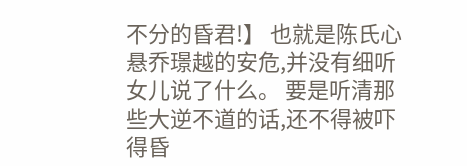不分的昏君!】 也就是陈氏心悬乔璟越的安危,并没有细听女儿说了什么。 要是听清那些大逆不道的话,还不得被吓得昏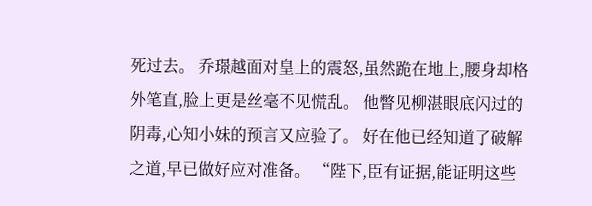死过去。 乔璟越面对皇上的震怒,虽然跪在地上,腰身却格外笔直,脸上更是丝毫不见慌乱。 他瞥见柳湛眼底闪过的阴毒,心知小妹的预言又应验了。 好在他已经知道了破解之道,早已做好应对准备。 “陛下,臣有证据,能证明这些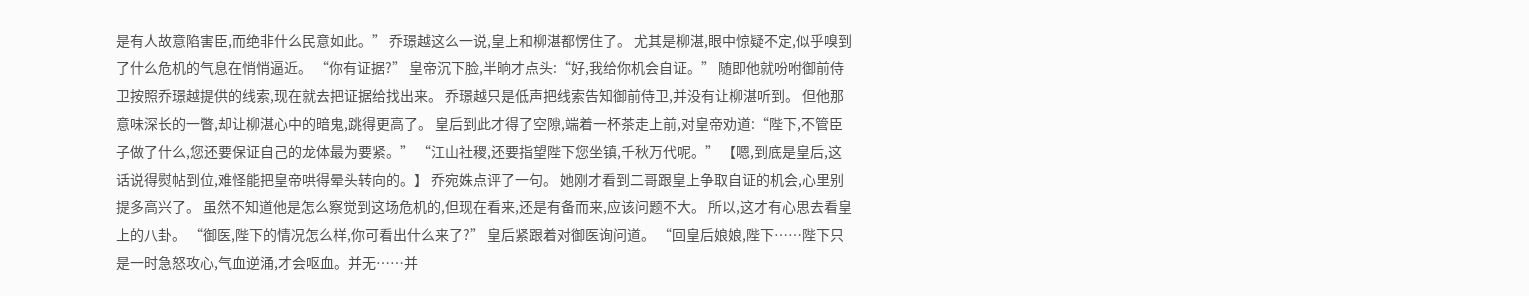是有人故意陷害臣,而绝非什么民意如此。” 乔璟越这么一说,皇上和柳湛都愣住了。 尤其是柳湛,眼中惊疑不定,似乎嗅到了什么危机的气息在悄悄逼近。 “你有证据?” 皇帝沉下脸,半晌才点头:“好,我给你机会自证。” 随即他就吩咐御前侍卫按照乔璟越提供的线索,现在就去把证据给找出来。 乔璟越只是低声把线索告知御前侍卫,并没有让柳湛听到。 但他那意味深长的一瞥,却让柳湛心中的暗鬼,跳得更高了。 皇后到此才得了空隙,端着一杯茶走上前,对皇帝劝道:“陛下,不管臣子做了什么,您还要保证自己的龙体最为要紧。” “江山社稷,还要指望陛下您坐镇,千秋万代呢。” 【嗯,到底是皇后,这话说得熨帖到位,难怪能把皇帝哄得晕头转向的。】 乔宛姝点评了一句。 她刚才看到二哥跟皇上争取自证的机会,心里别提多高兴了。 虽然不知道他是怎么察觉到这场危机的,但现在看来,还是有备而来,应该问题不大。 所以,这才有心思去看皇上的八卦。 “御医,陛下的情况怎么样,你可看出什么来了?” 皇后紧跟着对御医询问道。 “回皇后娘娘,陛下……陛下只是一时急怒攻心,气血逆涌,才会呕血。并无……并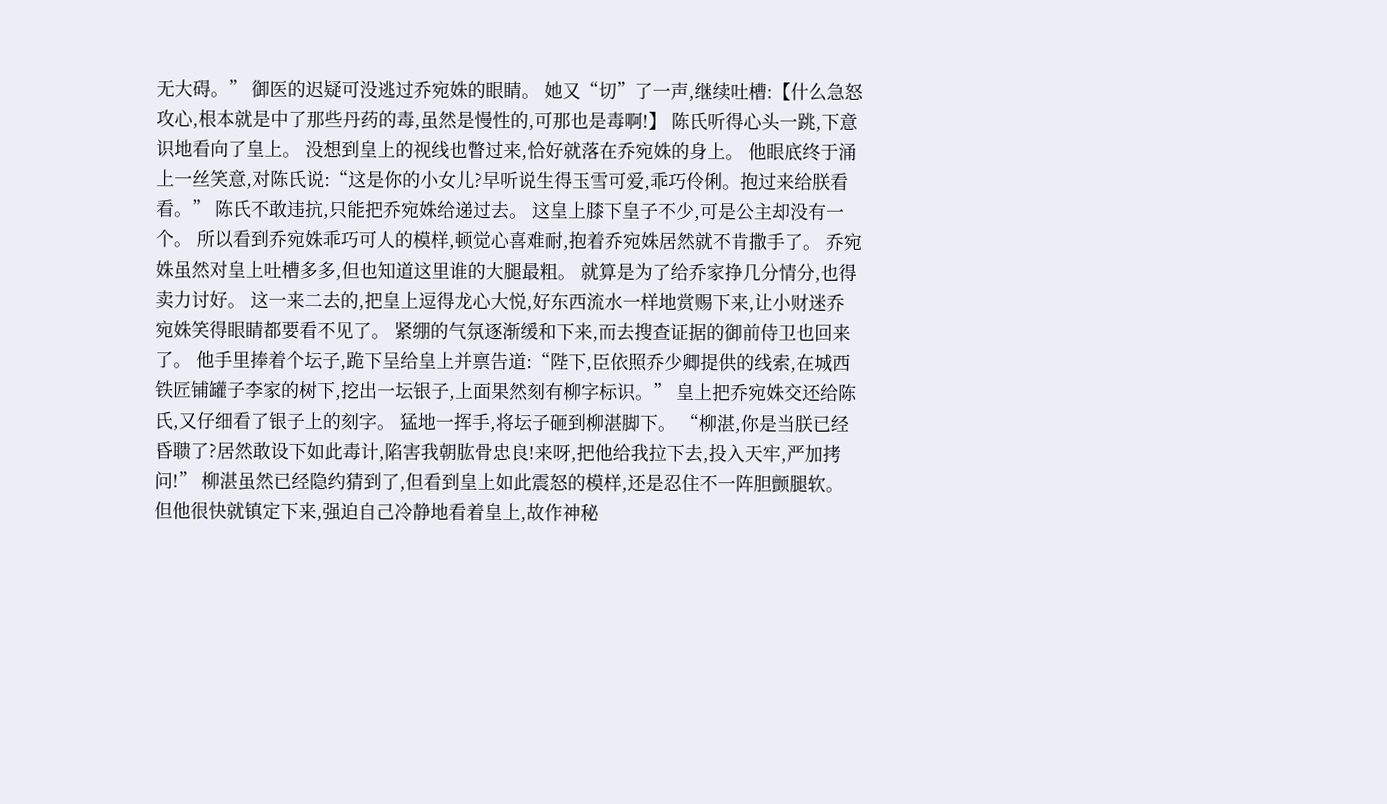无大碍。” 御医的迟疑可没逃过乔宛姝的眼睛。 她又“切”了一声,继续吐槽:【什么急怒攻心,根本就是中了那些丹药的毒,虽然是慢性的,可那也是毒啊!】 陈氏听得心头一跳,下意识地看向了皇上。 没想到皇上的视线也瞥过来,恰好就落在乔宛姝的身上。 他眼底终于涌上一丝笑意,对陈氏说:“这是你的小女儿?早听说生得玉雪可爱,乖巧伶俐。抱过来给朕看看。” 陈氏不敢违抗,只能把乔宛姝给递过去。 这皇上膝下皇子不少,可是公主却没有一个。 所以看到乔宛姝乖巧可人的模样,顿觉心喜难耐,抱着乔宛姝居然就不肯撒手了。 乔宛姝虽然对皇上吐槽多多,但也知道这里谁的大腿最粗。 就算是为了给乔家挣几分情分,也得卖力讨好。 这一来二去的,把皇上逗得龙心大悦,好东西流水一样地赏赐下来,让小财迷乔宛姝笑得眼睛都要看不见了。 紧绷的气氛逐渐缓和下来,而去搜查证据的御前侍卫也回来了。 他手里捧着个坛子,跪下呈给皇上并禀告道:“陛下,臣依照乔少卿提供的线索,在城西铁匠铺罐子李家的树下,挖出一坛银子,上面果然刻有柳字标识。” 皇上把乔宛姝交还给陈氏,又仔细看了银子上的刻字。 猛地一挥手,将坛子砸到柳湛脚下。 “柳湛,你是当朕已经昏聩了?居然敢设下如此毒计,陷害我朝肱骨忠良!来呀,把他给我拉下去,投入天牢,严加拷问!” 柳湛虽然已经隐约猜到了,但看到皇上如此震怒的模样,还是忍住不一阵胆颤腿软。 但他很快就镇定下来,强迫自己冷静地看着皇上,故作神秘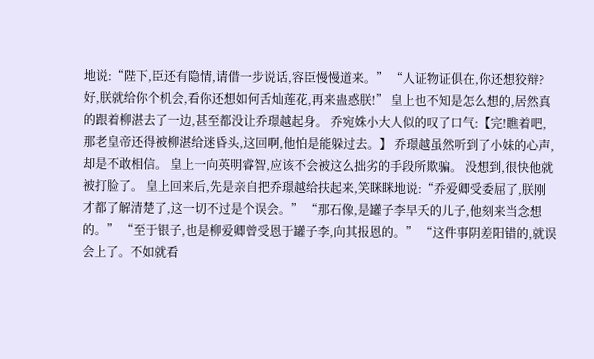地说:“陛下,臣还有隐情,请借一步说话,容臣慢慢道来。” “人证物证俱在,你还想狡辩?好,朕就给你个机会,看你还想如何舌灿莲花,再来蛊惑朕!” 皇上也不知是怎么想的,居然真的跟着柳湛去了一边,甚至都没让乔璟越起身。 乔宛姝小大人似的叹了口气:【完!瞧着吧,那老皇帝还得被柳湛给迷昏头,这回啊,他怕是能躲过去。】 乔璟越虽然听到了小妹的心声,却是不敢相信。 皇上一向英明睿智,应该不会被这么拙劣的手段所欺骗。 没想到,很快他就被打脸了。 皇上回来后,先是亲自把乔璟越给扶起来,笑眯眯地说:“乔爱卿受委屈了,朕刚才都了解清楚了,这一切不过是个误会。” “那石像,是罐子李早夭的儿子,他刻来当念想的。” “至于银子,也是柳爱卿曾受恩于罐子李,向其报恩的。” “这件事阴差阳错的,就误会上了。不如就看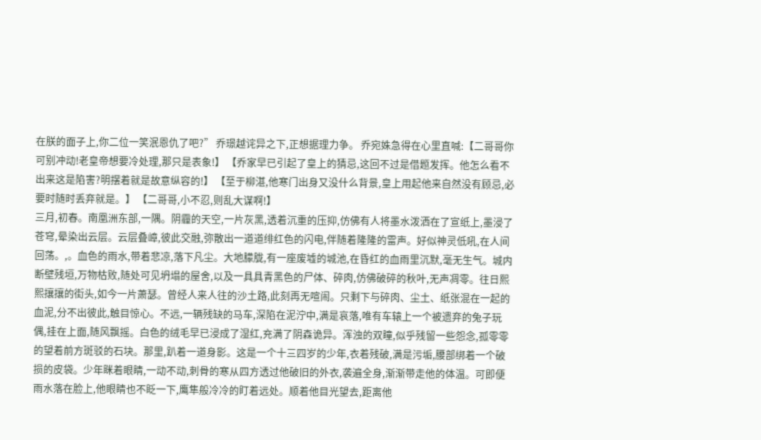在朕的面子上,你二位一笑泯恩仇了吧?” 乔璟越诧异之下,正想据理力争。 乔宛姝急得在心里直喊:【二哥哥你可别冲动!老皇帝想要冷处理,那只是表象!】 【乔家早已引起了皇上的猜忌,这回不过是借题发挥。他怎么看不出来这是陷害?明摆着就是故意纵容的!】 【至于柳湛,他寒门出身又没什么背景,皇上用起他来自然没有顾忌,必要时随时丢弃就是。】 【二哥哥,小不忍,则乱大谋啊!】
三月,初春。南凰洲东部,一隅。阴霾的天空,一片灰黑,透着沉重的压抑,仿佛有人将墨水泼洒在了宣纸上,墨浸了苍穹,晕染出云层。云层叠嶂,彼此交融,弥散出一道道绯红色的闪电,伴随着隆隆的雷声。好似神灵低吼,在人间回荡。,。血色的雨水,带着悲凉,落下凡尘。大地朦胧,有一座废墟的城池,在昏红的血雨里沉默,毫无生气。城内断壁残垣,万物枯败,随处可见坍塌的屋舍,以及一具具青黑色的尸体、碎肉,仿佛破碎的秋叶,无声凋零。往日熙熙攘攘的街头,如今一片萧瑟。曾经人来人往的沙土路,此刻再无喧闹。只剩下与碎肉、尘土、纸张混在一起的血泥,分不出彼此,触目惊心。不远,一辆残缺的马车,深陷在泥泞中,满是哀落,唯有车辕上一个被遗弃的兔子玩偶,挂在上面,随风飘摇。白色的绒毛早已浸成了湿红,充满了阴森诡异。浑浊的双瞳,似乎残留一些怨念,孤零零的望着前方斑驳的石块。那里,趴着一道身影。这是一个十三四岁的少年,衣着残破,满是污垢,腰部绑着一个破损的皮袋。少年眯着眼睛,一动不动,刺骨的寒从四方透过他破旧的外衣,袭遍全身,渐渐带走他的体温。可即便雨水落在脸上,他眼睛也不眨一下,鹰隼般冷冷的盯着远处。顺着他目光望去,距离他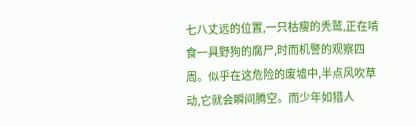七八丈远的位置,一只枯瘦的秃鹫,正在啃食一具野狗的腐尸,时而机警的观察四周。似乎在这危险的废墟中,半点风吹草动,它就会瞬间腾空。而少年如猎人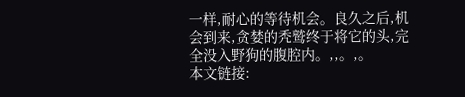一样,耐心的等待机会。良久之后,机会到来,贪婪的秃鹫终于将它的头,完全没入野狗的腹腔内。,,。,。
本文链接: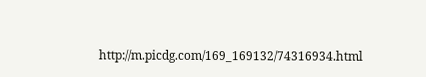http://m.picdg.com/169_169132/74316934.html